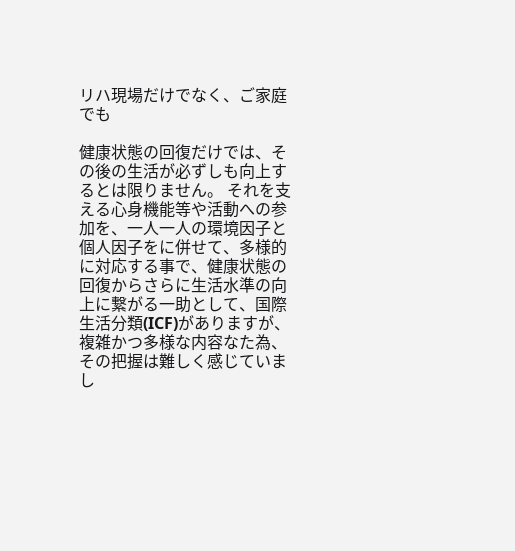リハ現場だけでなく、ご家庭でも

健康状態の回復だけでは、その後の生活が必ずしも向上するとは限りません。 それを支える心身機能等や活動への参加を、一人一人の環境因子と個人因子をに併せて、多様的に対応する事で、健康状態の回復からさらに生活水準の向上に繋がる一助として、国際生活分類(ICF)がありますが、複雑かつ多様な内容なた為、その把握は難しく感じていまし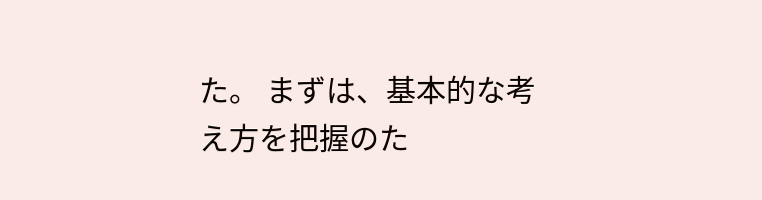た。 まずは、基本的な考え方を把握のた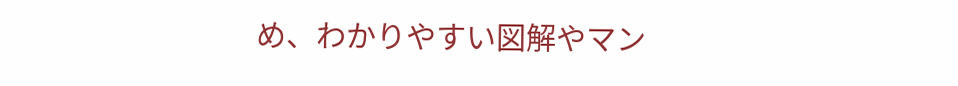め、わかりやすい図解やマン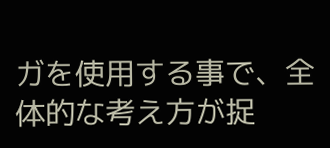ガを使用する事で、全体的な考え方が捉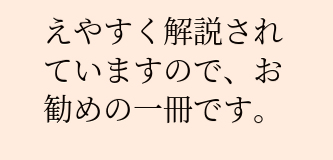えやすく解説されていますので、お勧めの一冊です。